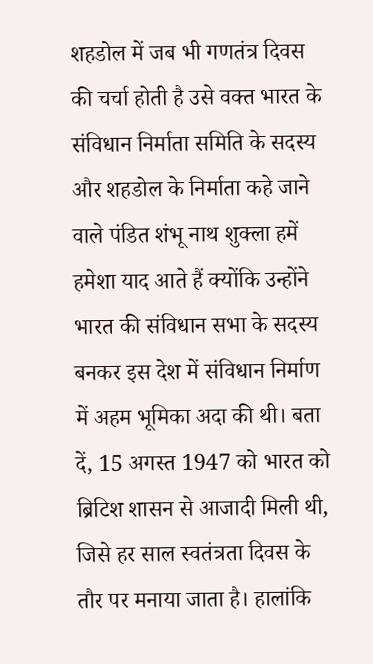शहडोल में जब भी गणतंत्र दिवस की चर्चा होती है उसे वक्त भारत के संविधान निर्माता समिति के सदस्य और शहडोल के निर्माता कहे जाने वाले पंडित शंभू नाथ शुक्ला हमें हमेशा याद आते हैं क्योंकि उन्होंने भारत की संविधान सभा के सदस्य बनकर इस देश में संविधान निर्माण में अहम भूमिका अदा की थी। बता दें, 15 अगस्त 1947 को भारत को ब्रिटिश शासन से आजादी मिली थी, जिसे हर साल स्वतंत्रता दिवस के तौर पर मनाया जाता है। हालांकि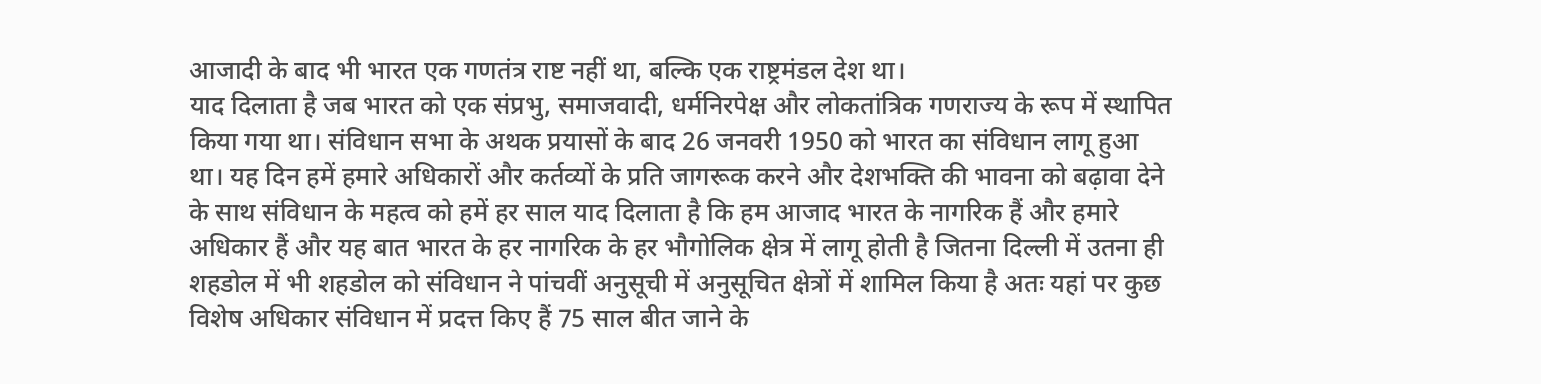आजादी के बाद भी भारत एक गणतंत्र राष्ट नहीं था, बल्कि एक राष्ट्रमंडल देश था।
याद दिलाता है जब भारत को एक संप्रभु, समाजवादी, धर्मनिरपेक्ष और लोकतांत्रिक गणराज्य के रूप में स्थापित किया गया था। संविधान सभा के अथक प्रयासों के बाद 26 जनवरी 1950 को भारत का संविधान लागू हुआ था। यह दिन हमें हमारे अधिकारों और कर्तव्यों के प्रति जागरूक करने और देशभक्ति की भावना को बढ़ावा देने के साथ संविधान के महत्व को हमें हर साल याद दिलाता है कि हम आजाद भारत के नागरिक हैं और हमारे अधिकार हैं और यह बात भारत के हर नागरिक के हर भौगोलिक क्षेत्र में लागू होती है जितना दिल्ली में उतना ही शहडोल में भी शहडोल को संविधान ने पांचवीं अनुसूची में अनुसूचित क्षेत्रों में शामिल किया है अतः यहां पर कुछ विशेष अधिकार संविधान में प्रदत्त किए हैं 75 साल बीत जाने के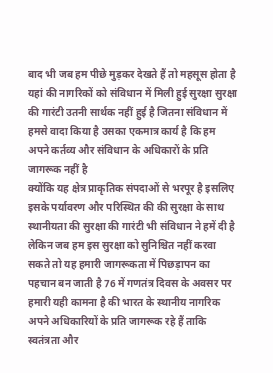बाद भी जब हम पीछे मुड़कर देखते हैं तो महसूस होता है यहां की नागरिकों को संविधान में मिली हुई सुरक्षा सुरक्षा की गारंटी उतनी सार्थक नहीं हुई है जितना संविधान में हमसे वादा किया है उसका एकमात्र कार्य है कि हम अपने कर्तव्य और संविधान के अधिकारों के प्रति जागरूक नहीं है
क्योंकि यह क्षेत्र प्राकृतिक संपदाओं से भरपूर है इसलिए इसके पर्यावरण और परिस्थित की की सुरक्षा के साथ स्थानीयता की सुरक्षा की गारंटी भी संविधान ने हमें दी है लेकिन जब हम इस सुरक्षा को सुनिश्चित नहीं करवा सकते तो यह हमारी जागरूकता में पिछड़ापन का पहचान बन जाती है 76 में गणतंत्र दिवस के अवसर पर हमारी यही कामना है की भारत के स्थानीय नागरिक अपने अधिकारियों के प्रति जागरूक रहे हैं ताकि स्वतंत्रता और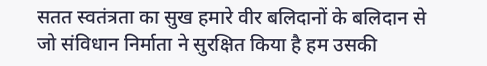सतत स्वतंत्रता का सुख हमारे वीर बलिदानों के बलिदान से जो संविधान निर्माता ने सुरक्षित किया है हम उसकी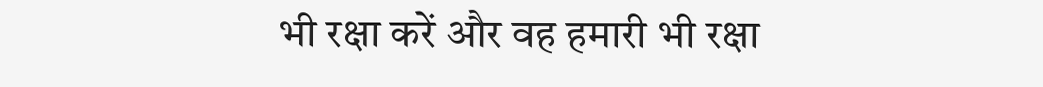भी रक्षा करें और वह हमारी भी रक्षा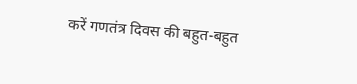करें गणतंत्र दिवस की बहुत-बहुत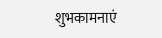शुभकामनाएं